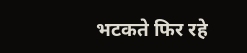भटकते फिर रहे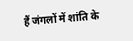हैं जंगलों में शांति के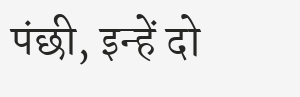पंछी, इन्हें दो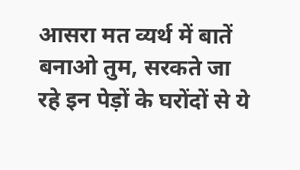आसरा मत व्यर्थ में बातें बनाओ तुम, सरकते जा रहे इन पेड़ों के घरोंदों से ये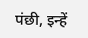पंछी, इन्हें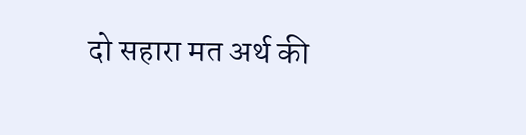दो सहारा मत अर्थ की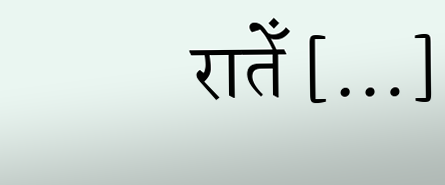रातेँ […]